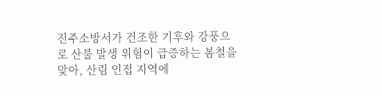진주소방서가 건조한 기후와 강풍으로 산불 발생 위험이 급증하는 봄철을 맞아, 산림 인접 지역에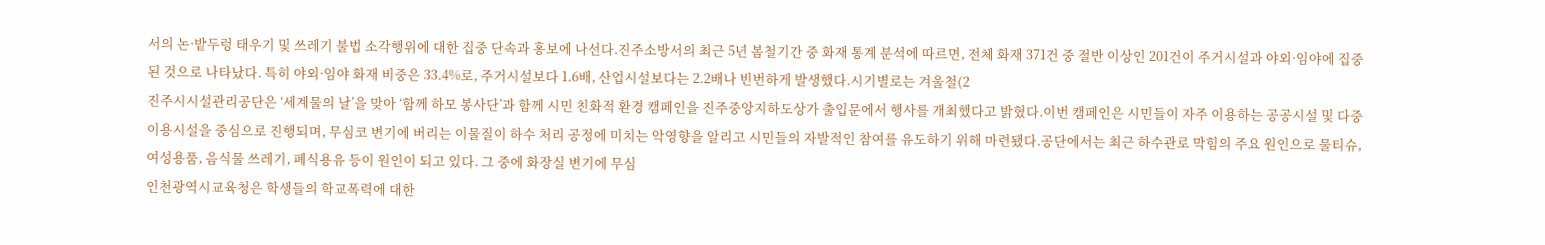서의 논·밭두렁 태우기 및 쓰레기 불법 소각행위에 대한 집중 단속과 홍보에 나선다.진주소방서의 최근 5년 봄철기간 중 화재 통계 분석에 따르면, 전체 화재 371건 중 절반 이상인 201건이 주거시설과 야외·임야에 집중된 것으로 나타났다. 특히 야외·임야 화재 비중은 33.4%로, 주거시설보다 1.6배, 산업시설보다는 2.2배나 빈번하게 발생했다.시기별로는 겨울철(2
진주시시설관리공단은 ‘세계물의 날’을 맞아 ‘함께 하모 봉사단’과 함께 시민 친화적 환경 캠페인을 진주중앙지하도상가 출입문에서 행사를 개최했다고 밝혔다.이번 캠페인은 시민들이 자주 이용하는 공공시설 및 다중이용시설을 중심으로 진행되며, 무심코 변기에 버리는 이물질이 하수 처리 공정에 미치는 악영향을 알리고 시민들의 자발적인 참여를 유도하기 위해 마련됐다.공단에서는 최근 하수관로 막힘의 주요 원인으로 물티슈, 여성용품, 음식물 쓰레기, 폐식용유 등이 원인이 되고 있다. 그 중에 화장실 변기에 무심
인천광역시교육청은 학생들의 학교폭력에 대한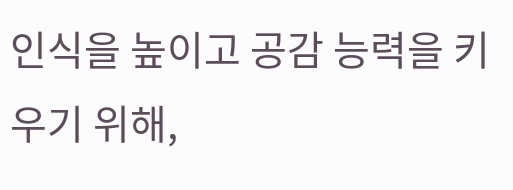인식을 높이고 공감 능력을 키우기 위해,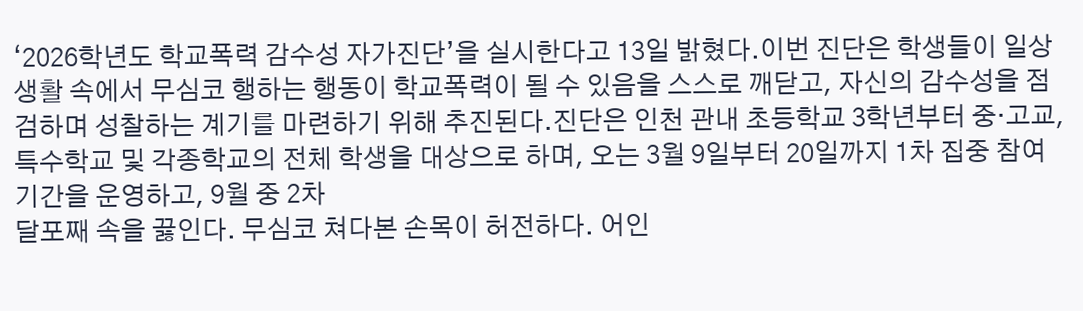‘2026학년도 학교폭력 감수성 자가진단’을 실시한다고 13일 밝혔다.이번 진단은 학생들이 일상생활 속에서 무심코 행하는 행동이 학교폭력이 될 수 있음을 스스로 깨닫고, 자신의 감수성을 점검하며 성찰하는 계기를 마련하기 위해 추진된다.진단은 인천 관내 초등학교 3학년부터 중·고교, 특수학교 및 각종학교의 전체 학생을 대상으로 하며, 오는 3월 9일부터 20일까지 1차 집중 참여 기간을 운영하고, 9월 중 2차
달포째 속을 끓인다. 무심코 쳐다본 손목이 허전하다. 어인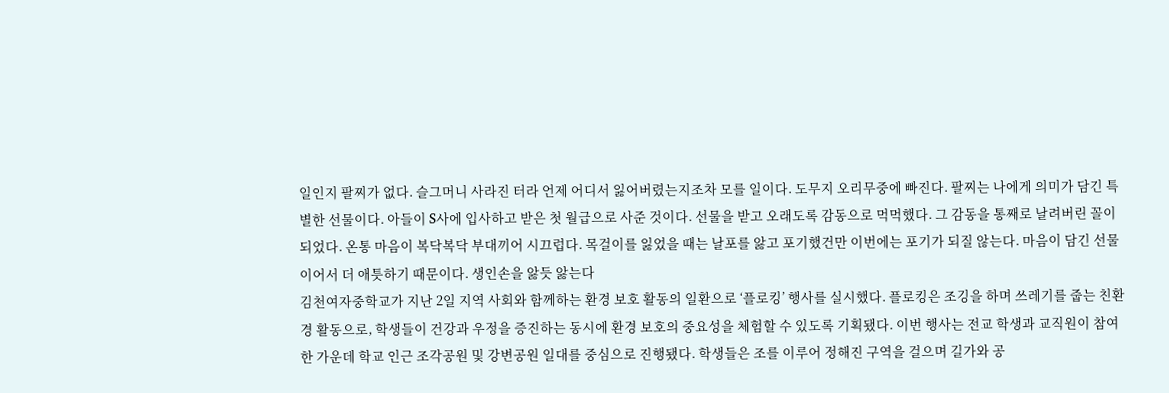일인지 팔찌가 없다. 슬그머니 사라진 터라 언제 어디서 잃어버렸는지조차 모를 일이다. 도무지 오리무중에 빠진다. 팔찌는 나에게 의미가 담긴 특별한 선물이다. 아들이 S사에 입사하고 받은 첫 월급으로 사준 것이다. 선물을 받고 오래도록 감동으로 먹먹했다. 그 감동을 통째로 날려버린 꼴이 되었다. 온통 마음이 복닥복닥 부대끼어 시끄럽다. 목걸이를 잃었을 때는 날포를 앓고 포기했건만 이번에는 포기가 되질 않는다. 마음이 담긴 선물이어서 더 애틋하기 때문이다. 생인손을 앓듯 앓는다
김천여자중학교가 지난 2일 지역 사회와 함께하는 환경 보호 활동의 일환으로 ‘플로킹’ 행사를 실시했다. 플로킹은 조깅을 하며 쓰레기를 줍는 친환경 활동으로, 학생들이 건강과 우정을 증진하는 동시에 환경 보호의 중요성을 체험할 수 있도록 기획됐다. 이번 행사는 전교 학생과 교직원이 참여한 가운데 학교 인근 조각공원 및 강변공원 일대를 중심으로 진행됐다. 학생들은 조를 이루어 정해진 구역을 걸으며 길가와 공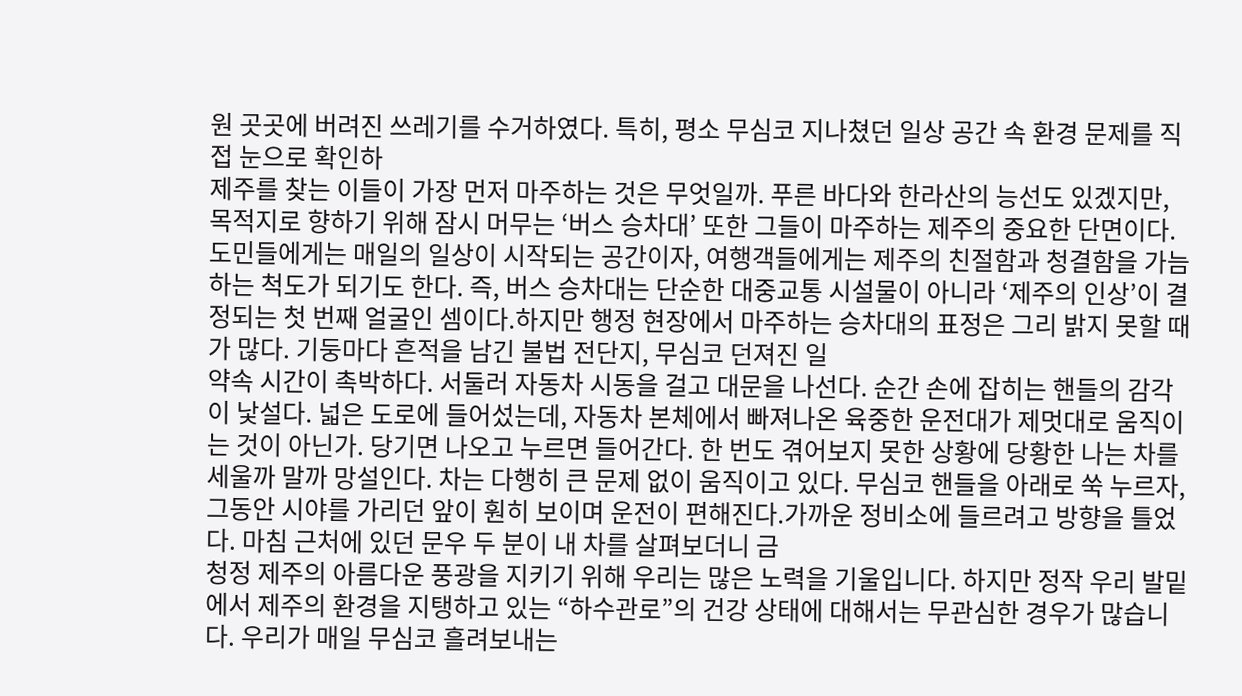원 곳곳에 버려진 쓰레기를 수거하였다. 특히, 평소 무심코 지나쳤던 일상 공간 속 환경 문제를 직접 눈으로 확인하
제주를 찾는 이들이 가장 먼저 마주하는 것은 무엇일까. 푸른 바다와 한라산의 능선도 있겠지만, 목적지로 향하기 위해 잠시 머무는 ‘버스 승차대’ 또한 그들이 마주하는 제주의 중요한 단면이다. 도민들에게는 매일의 일상이 시작되는 공간이자, 여행객들에게는 제주의 친절함과 청결함을 가늠하는 척도가 되기도 한다. 즉, 버스 승차대는 단순한 대중교통 시설물이 아니라 ‘제주의 인상’이 결정되는 첫 번째 얼굴인 셈이다.하지만 행정 현장에서 마주하는 승차대의 표정은 그리 밝지 못할 때가 많다. 기둥마다 흔적을 남긴 불법 전단지, 무심코 던져진 일
약속 시간이 촉박하다. 서둘러 자동차 시동을 걸고 대문을 나선다. 순간 손에 잡히는 핸들의 감각이 낯설다. 넓은 도로에 들어섰는데, 자동차 본체에서 빠져나온 육중한 운전대가 제멋대로 움직이는 것이 아닌가. 당기면 나오고 누르면 들어간다. 한 번도 겪어보지 못한 상황에 당황한 나는 차를 세울까 말까 망설인다. 차는 다행히 큰 문제 없이 움직이고 있다. 무심코 핸들을 아래로 쑥 누르자, 그동안 시야를 가리던 앞이 훤히 보이며 운전이 편해진다.가까운 정비소에 들르려고 방향을 틀었다. 마침 근처에 있던 문우 두 분이 내 차를 살펴보더니 금
청정 제주의 아름다운 풍광을 지키기 위해 우리는 많은 노력을 기울입니다. 하지만 정작 우리 발밑에서 제주의 환경을 지탱하고 있는 “하수관로”의 건강 상태에 대해서는 무관심한 경우가 많습니다. 우리가 매일 무심코 흘려보내는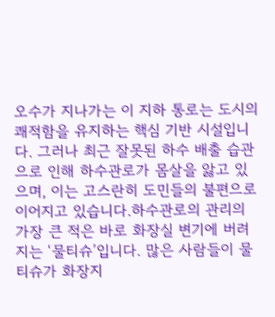오수가 지나가는 이 지하 통로는 도시의 쾌적함을 유지하는 핵심 기반 시설입니다. 그러나 최근 잘못된 하수 배출 습관으로 인해 하수관로가 몸살을 앓고 있으며, 이는 고스란히 도민들의 불편으로 이어지고 있습니다.하수관로의 관리의 가장 큰 적은 바로 화장실 변기에 버려지는 ‘물티슈’입니다. 많은 사람들이 물티슈가 화장지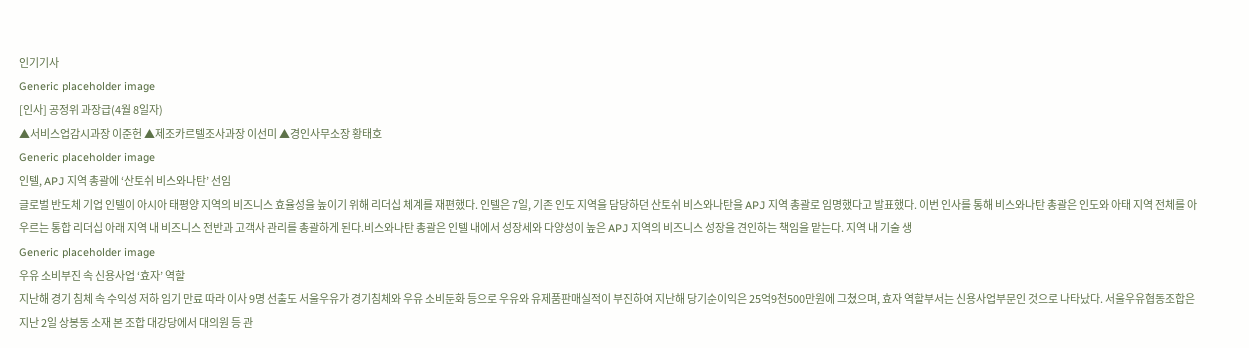인기기사
Generic placeholder image
[인사] 공정위 과장급(4월 8일자)
▲서비스업감시과장 이준헌 ▲제조카르텔조사과장 이선미 ▲경인사무소장 황태호
Generic placeholder image
인텔, APJ 지역 총괄에 ‘산토쉬 비스와나탄’ 선임
글로벌 반도체 기업 인텔이 아시아 태평양 지역의 비즈니스 효율성을 높이기 위해 리더십 체계를 재편했다. 인텔은 7일, 기존 인도 지역을 담당하던 산토쉬 비스와나탄을 APJ 지역 총괄로 임명했다고 발표했다. 이번 인사를 통해 비스와나탄 총괄은 인도와 아태 지역 전체를 아우르는 통합 리더십 아래 지역 내 비즈니스 전반과 고객사 관리를 총괄하게 된다.비스와나탄 총괄은 인텔 내에서 성장세와 다양성이 높은 APJ 지역의 비즈니스 성장을 견인하는 책임을 맡는다. 지역 내 기술 생
Generic placeholder image
우유 소비부진 속 신용사업 ‘효자’ 역할
지난해 경기 침체 속 수익성 저하 임기 만료 따라 이사 9명 선출도 서울우유가 경기침체와 우유 소비둔화 등으로 우유와 유제품판매실적이 부진하여 지난해 당기순이익은 25억9천500만원에 그쳤으며, 효자 역할부서는 신용사업부문인 것으로 나타났다. 서울우유협동조합은 지난 2일 상봉동 소재 본 조합 대강당에서 대의원 등 관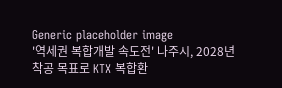Generic placeholder image
'역세권 복합개발 속도전' 나주시, 2028년 착공 목표로 KTX 복합환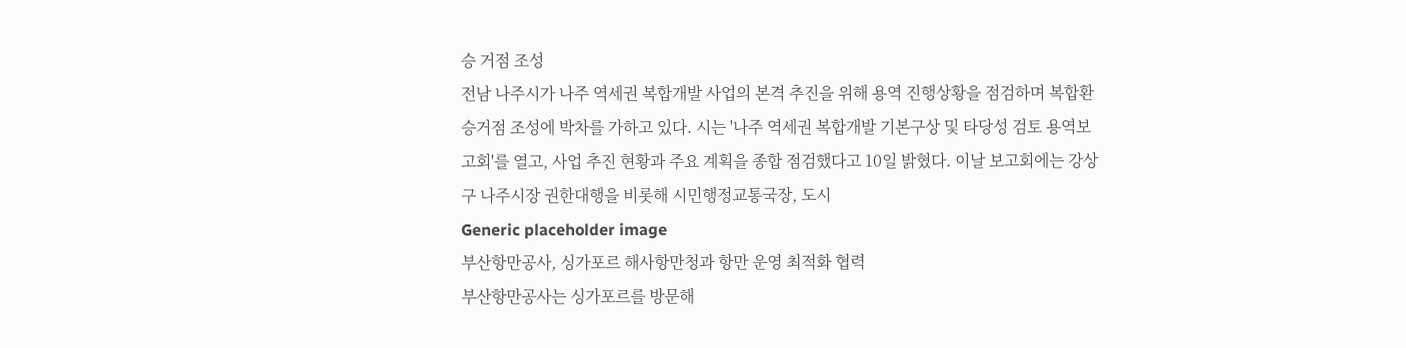승 거점 조성
전남 나주시가 나주 역세권 복합개발 사업의 본격 추진을 위해 용역 진행상황을 점검하며 복합환승거점 조성에 박차를 가하고 있다. 시는 '나주 역세권 복합개발 기본구상 및 타당성 검토 용역보고회'를 열고, 사업 추진 현황과 주요 계획을 종합 점검했다고 10일 밝혔다. 이날 보고회에는 강상구 나주시장 권한대행을 비롯해 시민행정교통국장, 도시
Generic placeholder image
부산항만공사, 싱가포르 해사항만청과 항만 운영 최적화 협력
부산항만공사는 싱가포르를 방문해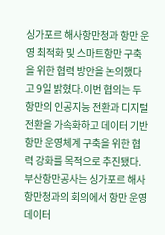싱가포르 해사항만청과 항만 운영 최적화 및 스마트항만 구축을 위한 협력 방안을 논의했다고 9일 밝혔다.이번 협의는 두 항만의 인공지능 전환과 디지털 전환을 가속화하고 데이터 기반 항만 운영체계 구축을 위한 협력 강화를 목적으로 추진됐다.부산항만공사는 싱가포르 해사항만청과의 회의에서 항만 운영 데이터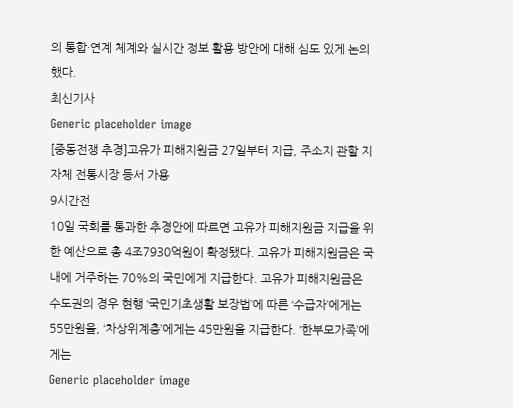의 통합·연계 체계와 실시간 정보 활용 방안에 대해 심도 있게 논의했다.
최신기사
Generic placeholder image
[중동전쟁 추경]고유가 피해지원금 27일부터 지급, 주소지 관할 지자체 전통시장 등서 가용
9시간전
10일 국회를 통과한 추경안에 따르면 고유가 피해지원금 지급을 위한 예산으로 총 4조7930억원이 확정됐다. 고유가 피해지원금은 국내에 거주하는 70%의 국민에게 지급한다. 고유가 피해지원금은 수도권의 경우 현행 ‘국민기초생활 보장법’에 따른 ‘수급자’에게는 55만원을, ‘차상위계층’에게는 45만원을 지급한다. ‘한부모가족’에게는
Generic placeholder image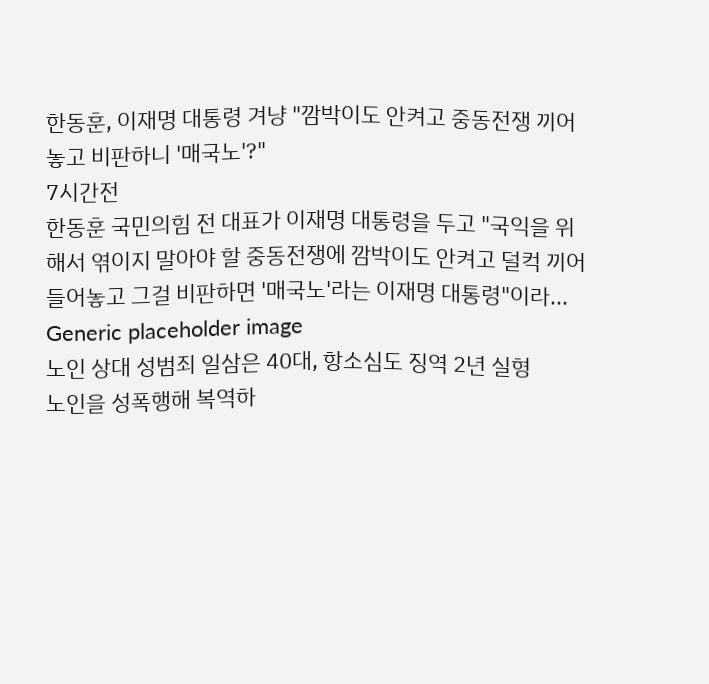한동훈, 이재명 대통령 겨냥 "깜박이도 안켜고 중동전쟁 끼어놓고 비판하니 '매국노'?"
7시간전
한동훈 국민의힘 전 대표가 이재명 대통령을 두고 "국익을 위해서 엮이지 말아야 할 중동전쟁에 깜박이도 안켜고 덜컥 끼어들어놓고 그걸 비판하면 '매국노'라는 이재명 대통령"이라...
Generic placeholder image
노인 상대 성범죄 일삼은 40대, 항소심도 징역 2년 실형
노인을 성폭행해 복역하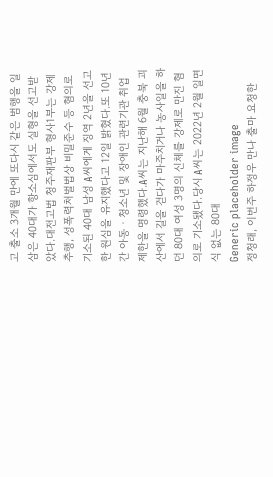고 출소 3개월 만에 또다시 같은 범행을 일삼은 40대가 항소심에서도 실형을 선고받았다.대전고법 청주재판부 형사1부는 강제추행, 성폭력처벌법상 비밀준수 등 혐의로 기소된 40대 남성 A씨에게 징역 2년을 선고한 원심을 유지했다고 12일 밝혔다.또 10년간 아동ㆍ청소년 및 장애인 관련기관 취업 제한을 명령했다.A씨는 지난해 6월 충북 괴산에서 길을 걷다가 마주치거나 농사일을 하던 80대 여성 3명의 신체를 강제로 만진 혐의로 기소됐다.당시 A씨는 2022년 2월 일면식 없는 80대
Generic placeholder image
정청래, 이번주 하정우 만나 출마 요청한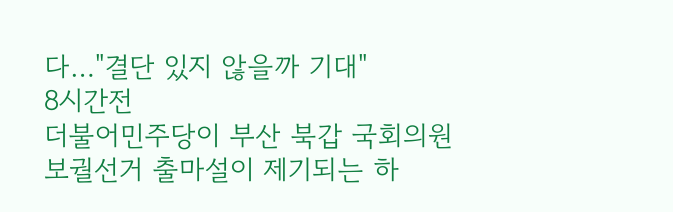다…"결단 있지 않을까 기대"
8시간전
더불어민주당이 부산 북갑 국회의원 보궐선거 출마설이 제기되는 하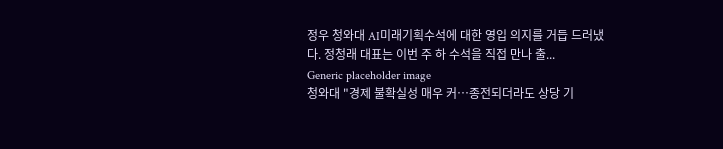정우 청와대 AI미래기획수석에 대한 영입 의지를 거듭 드러냈다. 정청래 대표는 이번 주 하 수석을 직접 만나 출...
Generic placeholder image
청와대 "경제 불확실성 매우 커…종전되더라도 상당 기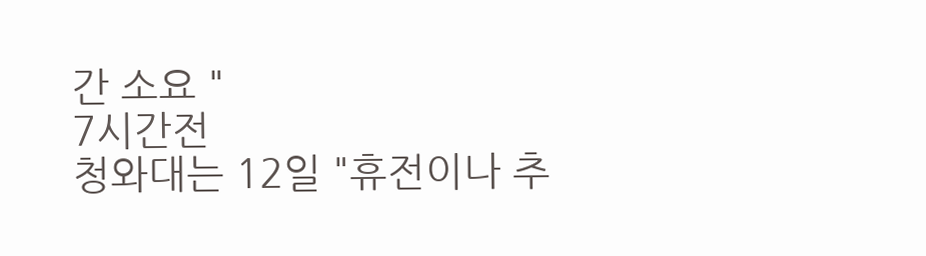간 소요 "
7시간전
청와대는 12일 "휴전이나 추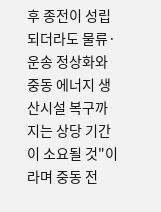후 종전이 성립되더라도 물류·운송 정상화와 중동 에너지 생산시설 복구까지는 상당 기간이 소요될 것"이라며 중동 전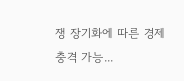쟁 장기화에 따른 경제 충격 가능...